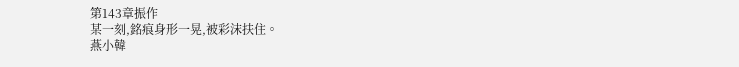第143章振作
某一刻,銘痕身形一晃,被彩沫扶住。
燕小韓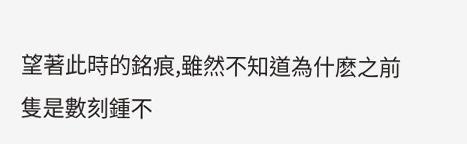望著此時的銘痕,雖然不知道為什麽之前隻是數刻鍾不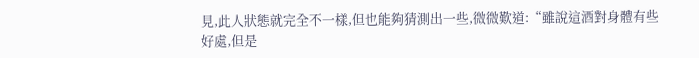見,此人狀態就完全不一樣,但也能夠猜測出一些,微微歎道:“雖說這酒對身體有些好處,但是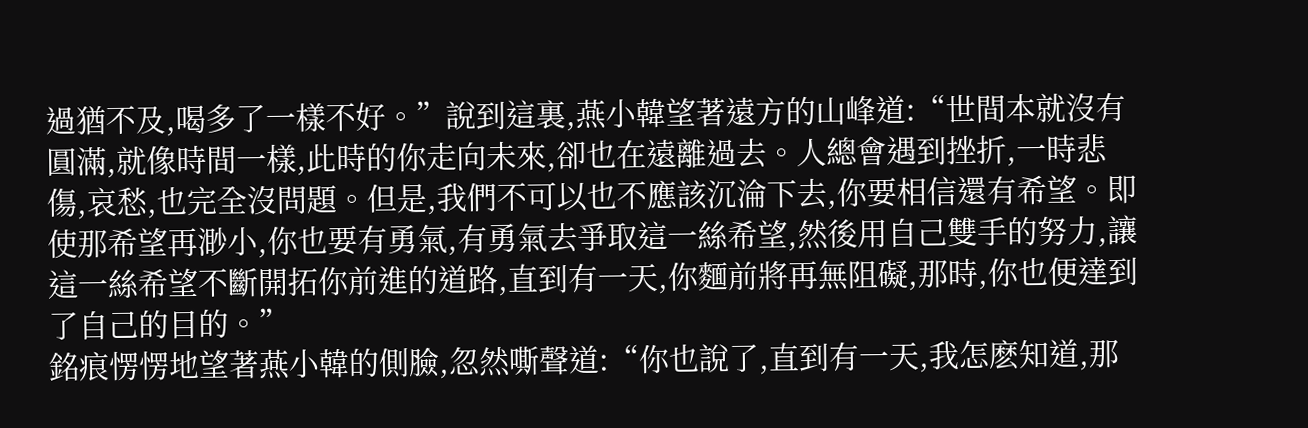過猶不及,喝多了一樣不好。”說到這裏,燕小韓望著遠方的山峰道:“世間本就沒有圓滿,就像時間一樣,此時的你走向未來,卻也在遠離過去。人總會遇到挫折,一時悲傷,哀愁,也完全沒問題。但是,我們不可以也不應該沉淪下去,你要相信還有希望。即使那希望再渺小,你也要有勇氣,有勇氣去爭取這一絲希望,然後用自己雙手的努力,讓這一絲希望不斷開拓你前進的道路,直到有一天,你麵前將再無阻礙,那時,你也便達到了自己的目的。”
銘痕愣愣地望著燕小韓的側臉,忽然嘶聲道:“你也說了,直到有一天,我怎麽知道,那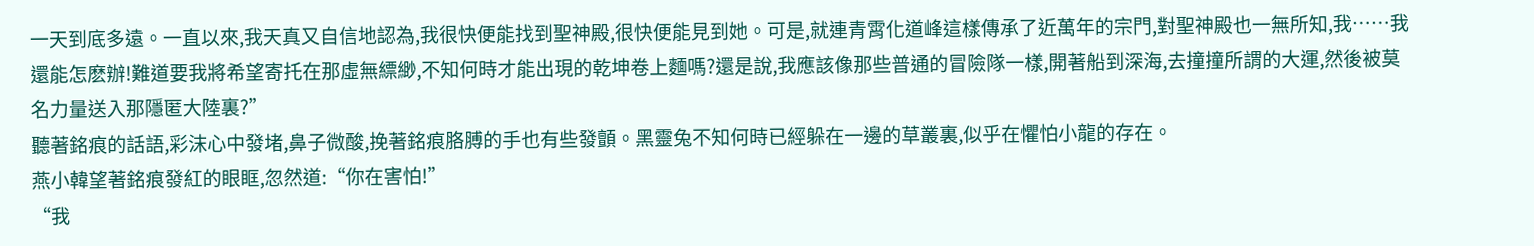一天到底多遠。一直以來,我天真又自信地認為,我很快便能找到聖神殿,很快便能見到她。可是,就連青霄化道峰這樣傳承了近萬年的宗門,對聖神殿也一無所知,我……我還能怎麽辦!難道要我將希望寄托在那虛無縹緲,不知何時才能出現的乾坤卷上麵嗎?還是說,我應該像那些普通的冒險隊一樣,開著船到深海,去撞撞所謂的大運,然後被莫名力量送入那隱匿大陸裏?”
聽著銘痕的話語,彩沫心中發堵,鼻子微酸,挽著銘痕胳膊的手也有些發顫。黑靈兔不知何時已經躲在一邊的草叢裏,似乎在懼怕小龍的存在。
燕小韓望著銘痕發紅的眼眶,忽然道:“你在害怕!”
“我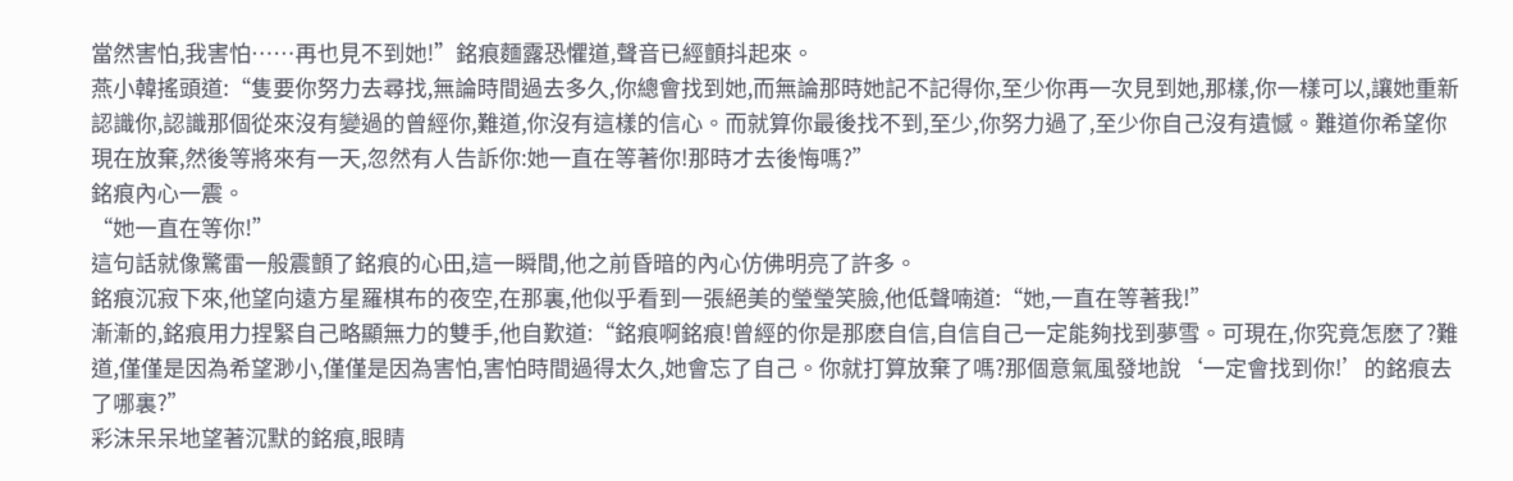當然害怕,我害怕……再也見不到她!”銘痕麵露恐懼道,聲音已經顫抖起來。
燕小韓搖頭道:“隻要你努力去尋找,無論時間過去多久,你總會找到她,而無論那時她記不記得你,至少你再一次見到她,那樣,你一樣可以,讓她重新認識你,認識那個從來沒有變過的曾經你,難道,你沒有這樣的信心。而就算你最後找不到,至少,你努力過了,至少你自己沒有遺憾。難道你希望你現在放棄,然後等將來有一天,忽然有人告訴你:她一直在等著你!那時才去後悔嗎?”
銘痕內心一震。
“她一直在等你!”
這句話就像驚雷一般震顫了銘痕的心田,這一瞬間,他之前昏暗的內心仿佛明亮了許多。
銘痕沉寂下來,他望向遠方星羅棋布的夜空,在那裏,他似乎看到一張絕美的瑩瑩笑臉,他低聲喃道:“她,一直在等著我!”
漸漸的,銘痕用力捏緊自己略顯無力的雙手,他自歎道:“銘痕啊銘痕!曾經的你是那麽自信,自信自己一定能夠找到夢雪。可現在,你究竟怎麽了?難道,僅僅是因為希望渺小,僅僅是因為害怕,害怕時間過得太久,她會忘了自己。你就打算放棄了嗎?那個意氣風發地說‘一定會找到你!’的銘痕去了哪裏?”
彩沫呆呆地望著沉默的銘痕,眼睛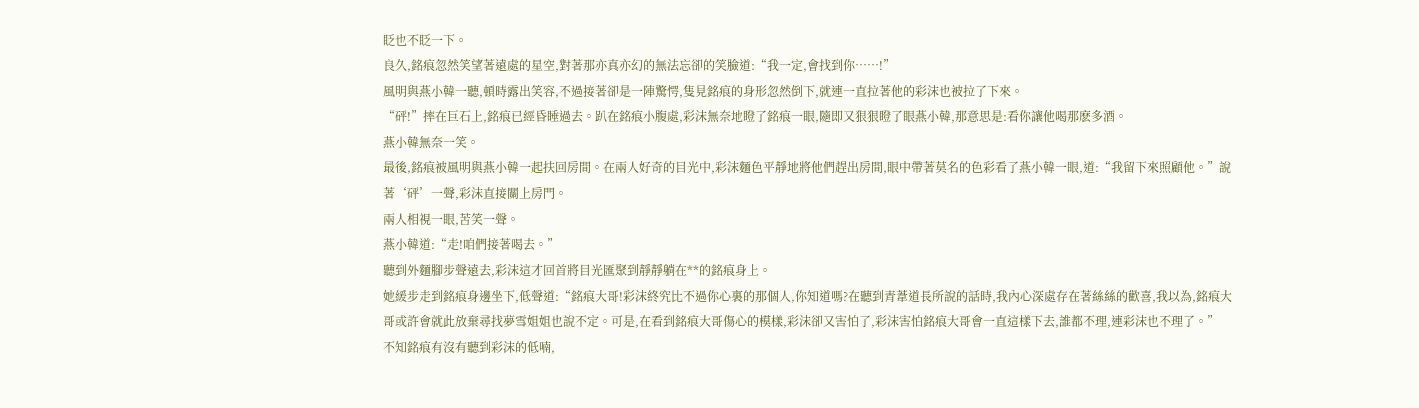眨也不眨一下。
良久,銘痕忽然笑望著遠處的星空,對著那亦真亦幻的無法忘卻的笑臉道:“我一定,會找到你……!”
風明與燕小韓一聽,頓時露出笑容,不過接著卻是一陣驚愕,隻見銘痕的身形忽然倒下,就連一直拉著他的彩沫也被拉了下來。
“砰!”摔在巨石上,銘痕已經昏睡過去。趴在銘痕小腹處,彩沫無奈地瞪了銘痕一眼,隨即又狠狠瞪了眼燕小韓,那意思是:看你讓他喝那麽多酒。
燕小韓無奈一笑。
最後,銘痕被風明與燕小韓一起扶回房間。在兩人好奇的目光中,彩沫麵色平靜地將他們趕出房間,眼中帶著莫名的色彩看了燕小韓一眼,道:“我留下來照顧他。”說著‘砰’一聲,彩沫直接關上房門。
兩人相視一眼,苦笑一聲。
燕小韓道:“走!咱們接著喝去。”
聽到外麵腳步聲遠去,彩沫這才回首將目光匯聚到靜靜躺在**的銘痕身上。
她緩步走到銘痕身邊坐下,低聲道:“銘痕大哥!彩沫終究比不過你心裏的那個人,你知道嗎?在聽到青葦道長所說的話時,我內心深處存在著絲絲的歡喜,我以為,銘痕大哥或許會就此放棄尋找夢雪姐姐也說不定。可是,在看到銘痕大哥傷心的模樣,彩沫卻又害怕了,彩沫害怕銘痕大哥會一直這樣下去,誰都不理,連彩沫也不理了。”
不知銘痕有沒有聽到彩沫的低喃,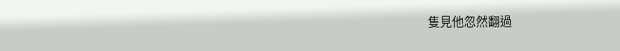隻見他忽然翻過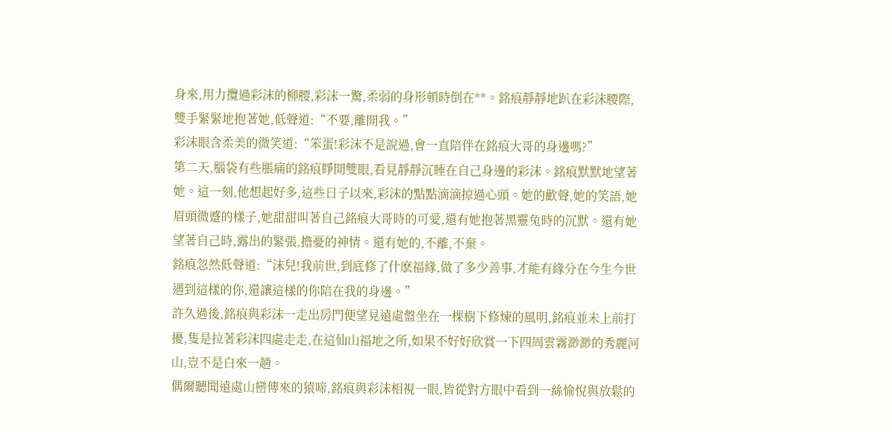身來,用力攬過彩沫的柳腰,彩沫一驚,柔弱的身形頓時倒在**。銘痕靜靜地趴在彩沫腰際,雙手緊緊地抱著她,低聲道:“不要,離開我。”
彩沫眼含柔美的微笑道:“笨蛋!彩沫不是說過,會一直陪伴在銘痕大哥的身邊嗎?”
第二天,腦袋有些脹痛的銘痕睜開雙眼,看見靜靜沉睡在自己身邊的彩沫。銘痕默默地望著她。這一刻,他想起好多,這些日子以來,彩沫的點點滴滴掠過心頭。她的歡聲,她的笑語,她眉頭微蹙的樣子,她甜甜叫著自己銘痕大哥時的可愛,還有她抱著黑靈兔時的沉默。還有她望著自己時,露出的緊張,擔憂的神情。還有她的,不離,不棄。
銘痕忽然低聲道:“沫兒!我前世,到底修了什麽福緣,做了多少善事,才能有緣分在今生今世遇到這樣的你,還讓這樣的你陪在我的身邊。”
許久過後,銘痕與彩沫一走出房門便望見遠處盤坐在一棵樹下修煉的風明,銘痕並未上前打擾,隻是拉著彩沫四處走走,在這仙山福地之所,如果不好好欣賞一下四周雲霧渺渺的秀麗河山,豈不是白來一趟。
偶爾聽聞遠處山巒傳來的猿啼,銘痕與彩沫相視一眼,皆從對方眼中看到一絲愉悅與放鬆的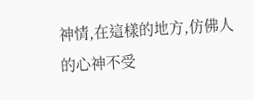神情,在這樣的地方,仿佛人的心神不受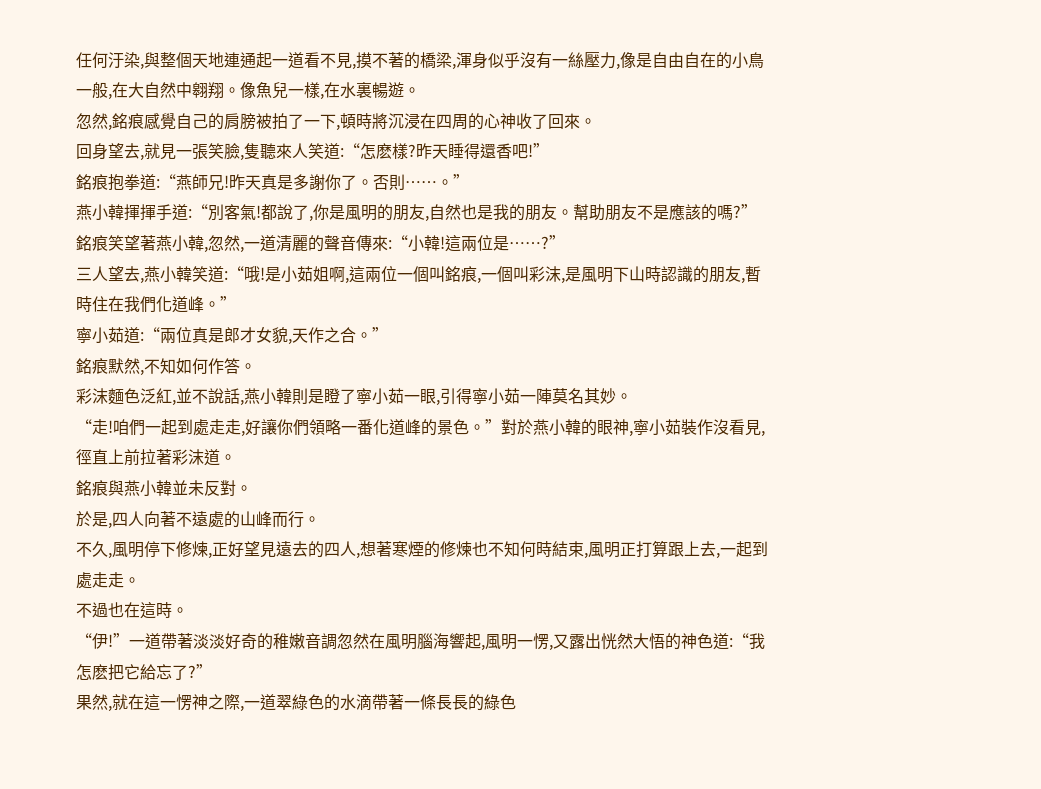任何汙染,與整個天地連通起一道看不見,摸不著的橋梁,渾身似乎沒有一絲壓力,像是自由自在的小鳥一般,在大自然中翱翔。像魚兒一樣,在水裏暢遊。
忽然,銘痕感覺自己的肩膀被拍了一下,頓時將沉浸在四周的心神收了回來。
回身望去,就見一張笑臉,隻聽來人笑道:“怎麽樣?昨天睡得還香吧!”
銘痕抱拳道:“燕師兄!昨天真是多謝你了。否則……。”
燕小韓揮揮手道:“別客氣!都說了,你是風明的朋友,自然也是我的朋友。幫助朋友不是應該的嗎?”
銘痕笑望著燕小韓,忽然,一道清麗的聲音傳來:“小韓!這兩位是……?”
三人望去,燕小韓笑道:“哦!是小茹姐啊,這兩位一個叫銘痕,一個叫彩沫,是風明下山時認識的朋友,暫時住在我們化道峰。”
寧小茹道:“兩位真是郎才女貌,天作之合。”
銘痕默然,不知如何作答。
彩沫麵色泛紅,並不說話,燕小韓則是瞪了寧小茹一眼,引得寧小茹一陣莫名其妙。
“走!咱們一起到處走走,好讓你們領略一番化道峰的景色。”對於燕小韓的眼神,寧小茹裝作沒看見,徑直上前拉著彩沫道。
銘痕與燕小韓並未反對。
於是,四人向著不遠處的山峰而行。
不久,風明停下修煉,正好望見遠去的四人,想著寒煙的修煉也不知何時結束,風明正打算跟上去,一起到處走走。
不過也在這時。
“伊!”一道帶著淡淡好奇的稚嫩音調忽然在風明腦海響起,風明一愣,又露出恍然大悟的神色道:“我怎麽把它給忘了?”
果然,就在這一愣神之際,一道翠綠色的水滴帶著一條長長的綠色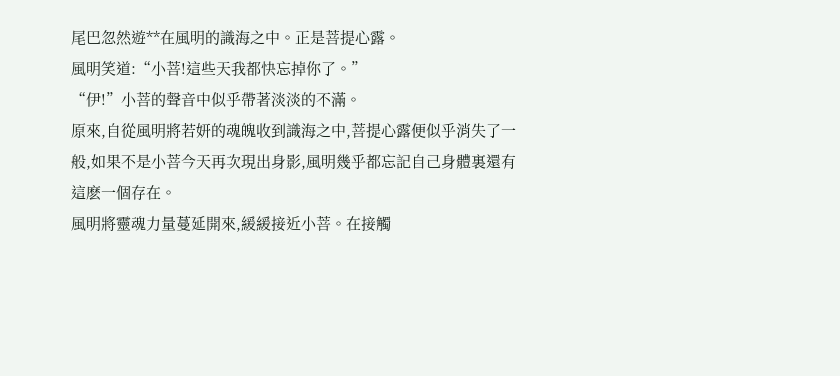尾巴忽然遊**在風明的識海之中。正是菩提心露。
風明笑道:“小菩!這些天我都快忘掉你了。”
“伊!”小菩的聲音中似乎帶著淡淡的不滿。
原來,自從風明將若妍的魂魄收到識海之中,菩提心露便似乎消失了一般,如果不是小菩今天再次現出身影,風明幾乎都忘記自己身體裏還有這麽一個存在。
風明將靈魂力量蔓延開來,緩緩接近小菩。在接觸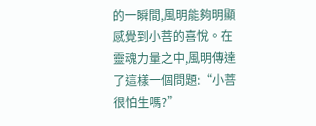的一瞬間,風明能夠明顯感覺到小菩的喜悅。在靈魂力量之中,風明傳達了這樣一個問題:“小菩很怕生嗎?”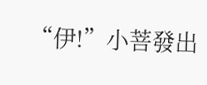“伊!”小菩發出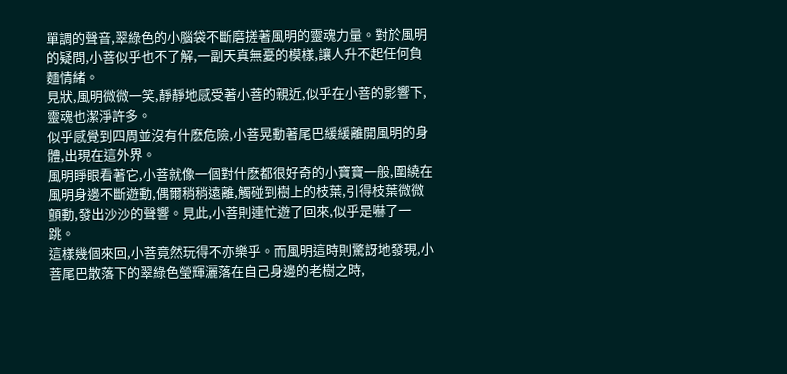單調的聲音,翠綠色的小腦袋不斷磨搓著風明的靈魂力量。對於風明的疑問,小菩似乎也不了解,一副天真無憂的模樣,讓人升不起任何負麵情緒。
見狀,風明微微一笑,靜靜地感受著小菩的親近,似乎在小菩的影響下,靈魂也潔淨許多。
似乎感覺到四周並沒有什麽危險,小菩晃動著尾巴緩緩離開風明的身體,出現在這外界。
風明睜眼看著它,小菩就像一個對什麽都很好奇的小寶寶一般,圍繞在風明身邊不斷遊動,偶爾稍稍遠離,觸碰到樹上的枝葉,引得枝葉微微顫動,發出沙沙的聲響。見此,小菩則連忙遊了回來,似乎是嚇了一跳。
這樣幾個來回,小菩竟然玩得不亦樂乎。而風明這時則驚訝地發現,小菩尾巴散落下的翠綠色瑩輝灑落在自己身邊的老樹之時,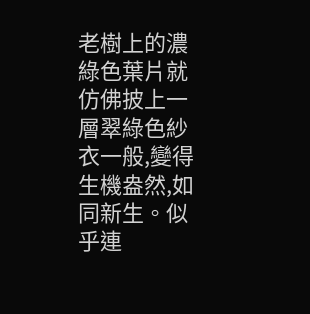老樹上的濃綠色葉片就仿佛披上一層翠綠色紗衣一般,變得生機盎然,如同新生。似乎連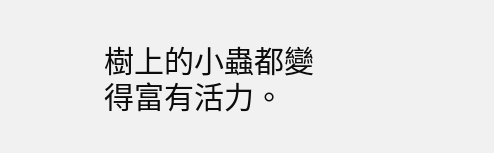樹上的小蟲都變得富有活力。